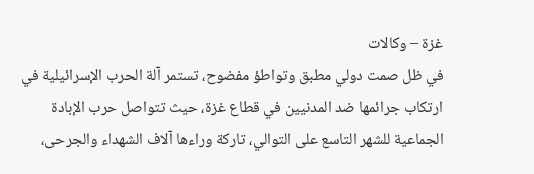غزة – وكالات
في ظل صمت دولي مطبق وتواطؤ مفضوح، تستمر آلة الحرب الإسرائيلية في ارتكاب جرائمها ضد المدنيين في قطاع غزة، حيث تتواصل حرب الإبادة الجماعية للشهر التاسع على التوالي، تاركة وراءها آلاف الشهداء والجرحى،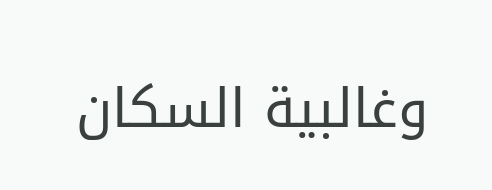وغالبية السكان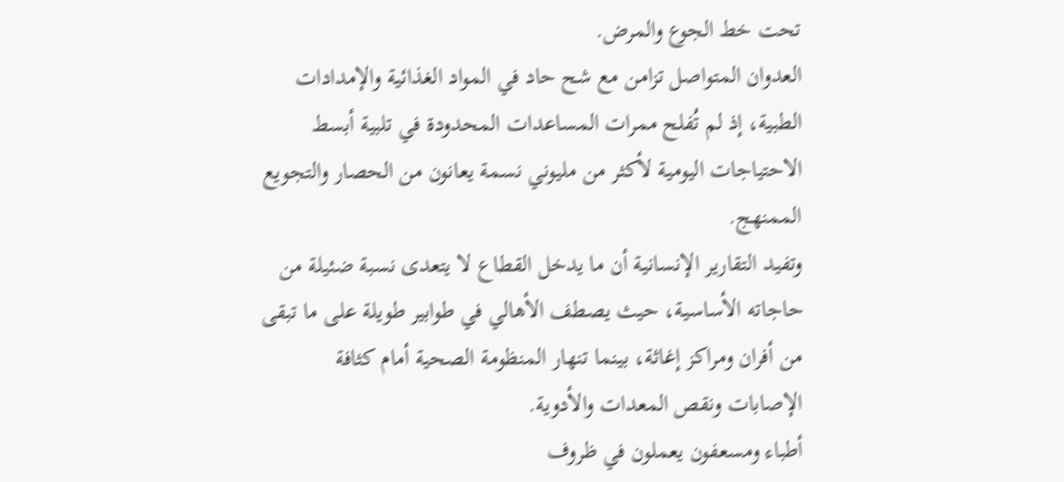تحت خط الجوع والمرض.
العدوان المتواصل تزامن مع شح حاد في المواد الغذائية والإمدادات الطبية، إذ لم تُفلح ممرات المساعدات المحدودة في تلبية أبسط الاحتياجات اليومية لأكثر من مليوني نسمة يعانون من الحصار والتجويع الممنهج.
وتفيد التقارير الإنسانية أن ما يدخل القطاع لا يتعدى نسبة ضئيلة من حاجاته الأساسية، حيث يصطف الأهالي في طوابير طويلة على ما تبقى من أفران ومراكز إغاثة، بينما تنهار المنظومة الصحية أمام كثافة الإصابات ونقص المعدات والأدوية.
أطباء ومسعفون يعملون في ظروف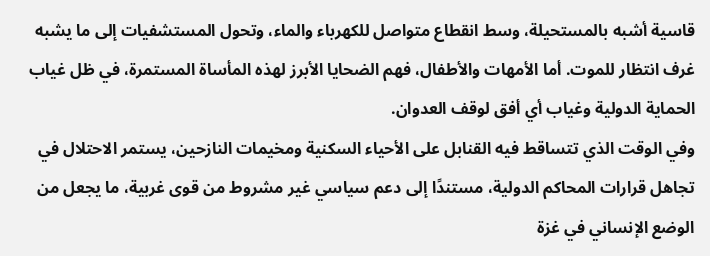قاسية أشبه بالمستحيلة، وسط انقطاع متواصل للكهرباء والماء، وتحول المستشفيات إلى ما يشبه غرف انتظار للموت. أما الأمهات والأطفال، فهم الضحايا الأبرز لهذه المأساة المستمرة، في ظل غياب الحماية الدولية وغياب أي أفق لوقف العدوان.
وفي الوقت الذي تتساقط فيه القنابل على الأحياء السكنية ومخيمات النازحين، يستمر الاحتلال في تجاهل قرارات المحاكم الدولية، مستندًا إلى دعم سياسي غير مشروط من قوى غربية، ما يجعل من الوضع الإنساني في غزة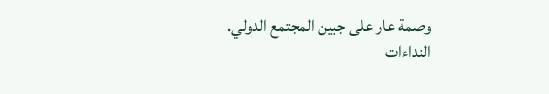وصمة عار على جبين المجتمع الدولي.
النداءات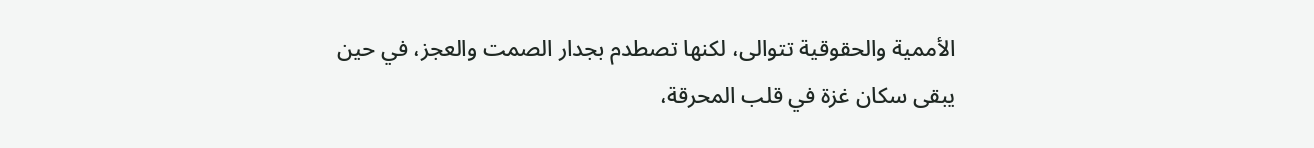الأممية والحقوقية تتوالى، لكنها تصطدم بجدار الصمت والعجز، في حين يبقى سكان غزة في قلب المحرقة،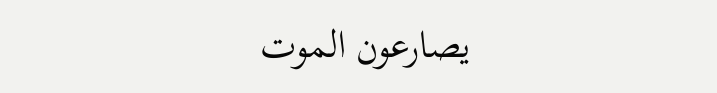يصارعون الموت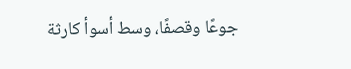جوعًا وقصفًا، وسط أسوأ كارثة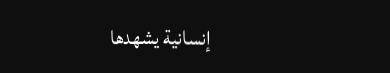إنسانية يشهدها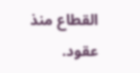القطاع منذ عقود.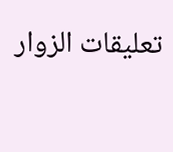تعليقات الزوار